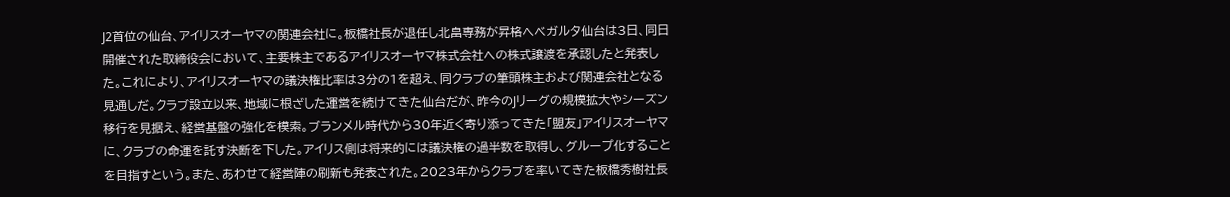J2首位の仙台、アイリスオーヤマの関連会社に。板橋社長が退任し北畠専務が昇格へベガルタ仙台は3日、同日開催された取締役会において、主要株主であるアイリスオーヤマ株式会社への株式譲渡を承認したと発表した。これにより、アイリスオーヤマの議決権比率は3分の1を超え、同クラブの筆頭株主および関連会社となる見通しだ。クラブ設立以来、地域に根ざした運営を続けてきた仙台だが、昨今のJリーグの規模拡大やシーズン移行を見据え、経営基盤の強化を模索。ブランメル時代から30年近く寄り添ってきた「盟友」アイリスオーヤマに、クラブの命運を託す決断を下した。アイリス側は将来的には議決権の過半数を取得し、グループ化することを目指すという。また、あわせて経営陣の刷新も発表された。2023年からクラブを率いてきた板橋秀樹社長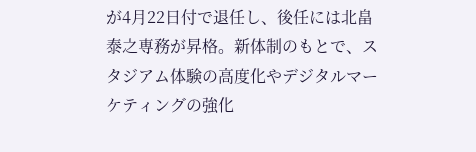が4月22日付で退任し、後任には北畠泰之専務が昇格。新体制のもとで、スタジアム体験の高度化やデジタルマーケティングの強化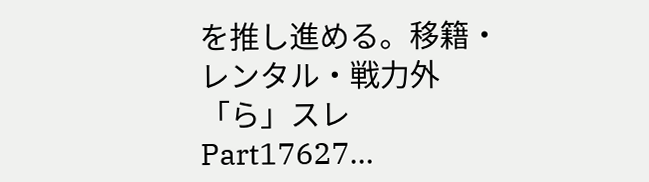を推し進める。移籍・レンタル・戦力外「ら」スレ Part17627…